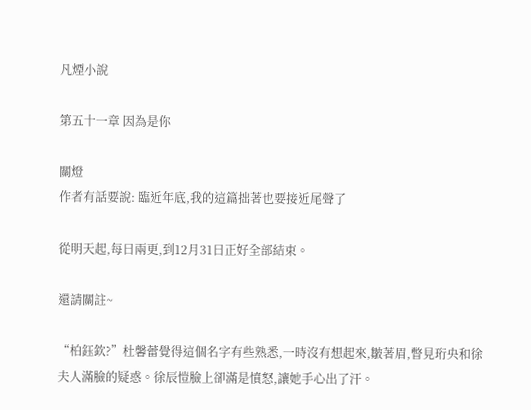凡煙小說

第五十一章 因為是你

關燈
作者有話要說: 臨近年底,我的這篇拙著也要接近尾聲了

從明天起,每日兩更,到12月31日正好全部結束。

還請關註~

“柏鈺欽?”杜馨蕾覺得這個名字有些熟悉,一時沒有想起來,皺著眉,瞥見珩央和徐夫人滿臉的疑惑。徐辰愷臉上卻滿是憤怒,讓她手心出了汗。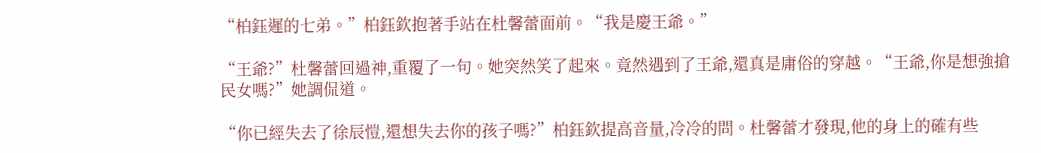“柏鈺遲的七弟。”柏鈺欽抱著手站在杜馨蕾面前。“我是慶王爺。”

“王爺?”杜馨蕾回過神,重覆了一句。她突然笑了起來。竟然遇到了王爺,還真是庸俗的穿越。“王爺,你是想強搶民女嗎?”她調侃道。

“你已經失去了徐辰愷,還想失去你的孩子嗎?”柏鈺欽提高音量,冷冷的問。杜馨蕾才發現,他的身上的確有些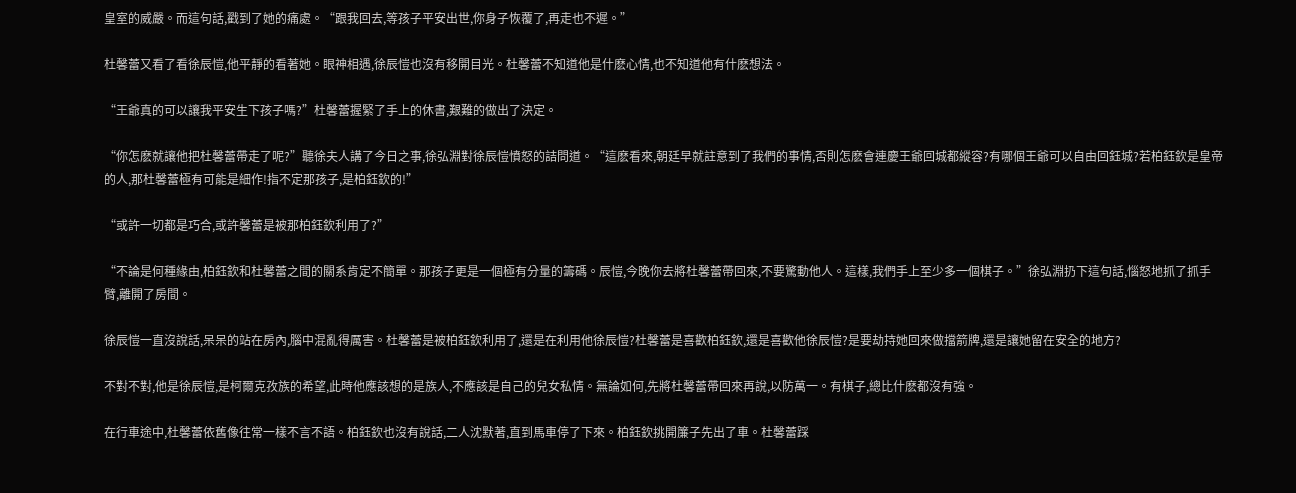皇室的威嚴。而這句話,戳到了她的痛處。“跟我回去,等孩子平安出世,你身子恢覆了,再走也不遲。”

杜馨蕾又看了看徐辰愷,他平靜的看著她。眼神相遇,徐辰愷也沒有移開目光。杜馨蕾不知道他是什麽心情,也不知道他有什麽想法。

“王爺真的可以讓我平安生下孩子嗎?”杜馨蕾握緊了手上的休書,艱難的做出了決定。

“你怎麽就讓他把杜馨蕾帶走了呢?”聽徐夫人講了今日之事,徐弘淵對徐辰愷憤怒的詰問道。“這麽看來,朝廷早就註意到了我們的事情,否則怎麽會連慶王爺回城都縱容?有哪個王爺可以自由回鈺城?若柏鈺欽是皇帝的人,那杜馨蕾極有可能是細作!指不定那孩子,是柏鈺欽的!”

“或許一切都是巧合,或許馨蕾是被那柏鈺欽利用了?”

“不論是何種緣由,柏鈺欽和杜馨蕾之間的關系肯定不簡單。那孩子更是一個極有分量的籌碼。辰愷,今晚你去將杜馨蕾帶回來,不要驚動他人。這樣,我們手上至少多一個棋子。”徐弘淵扔下這句話,惱怒地抓了抓手臂,離開了房間。

徐辰愷一直沒說話,呆呆的站在房內,腦中混亂得厲害。杜馨蕾是被柏鈺欽利用了,還是在利用他徐辰愷?杜馨蕾是喜歡柏鈺欽,還是喜歡他徐辰愷?是要劫持她回來做擋箭牌,還是讓她留在安全的地方?

不對不對,他是徐辰愷,是柯爾克孜族的希望,此時他應該想的是族人,不應該是自己的兒女私情。無論如何,先將杜馨蕾帶回來再說,以防萬一。有棋子,總比什麽都沒有強。

在行車途中,杜馨蕾依舊像往常一樣不言不語。柏鈺欽也沒有說話,二人沈默著,直到馬車停了下來。柏鈺欽挑開簾子先出了車。杜馨蕾踩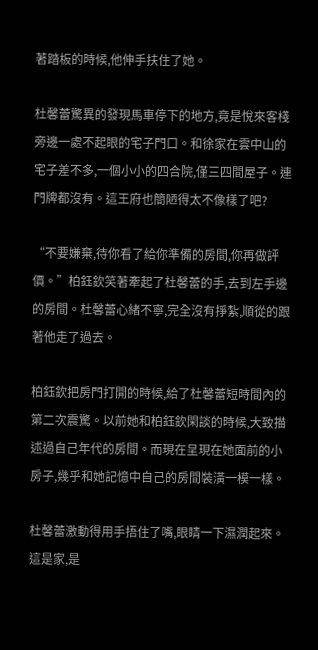著踏板的時候,他伸手扶住了她。

杜馨蕾驚異的發現馬車停下的地方,竟是悅來客棧旁邊一處不起眼的宅子門口。和徐家在雲中山的宅子差不多,一個小小的四合院,僅三四間屋子。連門牌都沒有。這王府也簡陋得太不像樣了吧?

“不要嫌棄,待你看了給你準備的房間,你再做評價。”柏鈺欽笑著牽起了杜馨蕾的手,去到左手邊的房間。杜馨蕾心緒不寧,完全沒有掙紮,順從的跟著他走了過去。

柏鈺欽把房門打開的時候,給了杜馨蕾短時間內的第二次震驚。以前她和柏鈺欽閑談的時候,大致描述過自己年代的房間。而現在呈現在她面前的小房子,幾乎和她記憶中自己的房間裝潢一模一樣。

杜馨蕾激動得用手捂住了嘴,眼睛一下濕潤起來。這是家,是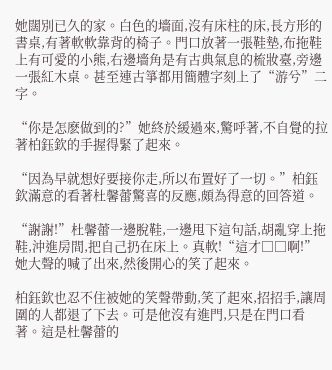她闊別已久的家。白色的墻面,沒有床柱的床,長方形的書桌,有著軟軟靠背的椅子。門口放著一張鞋墊,布拖鞋上有可愛的小熊,右邊墻角是有古典氣息的梳妝臺,旁邊一張紅木桌。甚至連古箏都用簡體字刻上了“游兮”二字。

“你是怎麽做到的?”她終於緩過來,驚呼著,不自覺的拉著柏鈺欽的手握得緊了起來。

“因為早就想好要接你走,所以布置好了一切。”柏鈺欽滿意的看著杜馨蕾驚喜的反應,頗為得意的回答道。

“謝謝!”杜馨蕾一邊脫鞋,一邊甩下這句話,胡亂穿上拖鞋,沖進房間,把自己扔在床上。真軟!“這才□□啊!”她大聲的喊了出來,然後開心的笑了起來。

柏鈺欽也忍不住被她的笑聲帶動,笑了起來,招招手,讓周圍的人都退了下去。可是他沒有進門,只是在門口看著。這是杜馨蕾的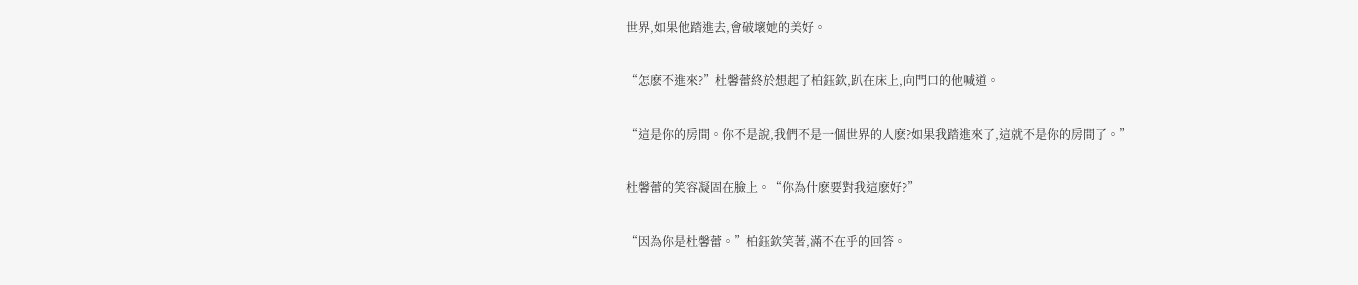世界,如果他踏進去,會破壞她的美好。

“怎麽不進來?”杜馨蕾終於想起了柏鈺欽,趴在床上,向門口的他喊道。

“這是你的房間。你不是說,我們不是一個世界的人麽?如果我踏進來了,這就不是你的房間了。”

杜馨蕾的笑容凝固在臉上。“你為什麽要對我這麽好?”

“因為你是杜馨蕾。”柏鈺欽笑著,滿不在乎的回答。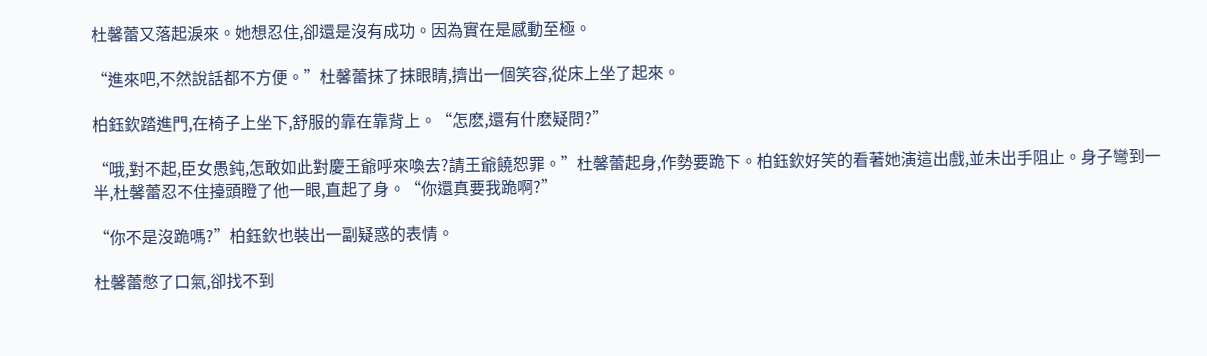杜馨蕾又落起淚來。她想忍住,卻還是沒有成功。因為實在是感動至極。

“進來吧,不然說話都不方便。”杜馨蕾抹了抹眼睛,擠出一個笑容,從床上坐了起來。

柏鈺欽踏進門,在椅子上坐下,舒服的靠在靠背上。“怎麽,還有什麽疑問?”

“哦,對不起,臣女愚鈍,怎敢如此對慶王爺呼來喚去?請王爺饒恕罪。”杜馨蕾起身,作勢要跪下。柏鈺欽好笑的看著她演這出戲,並未出手阻止。身子彎到一半,杜馨蕾忍不住擡頭瞪了他一眼,直起了身。“你還真要我跪啊?”

“你不是沒跪嗎?”柏鈺欽也裝出一副疑惑的表情。

杜馨蕾憋了口氣,卻找不到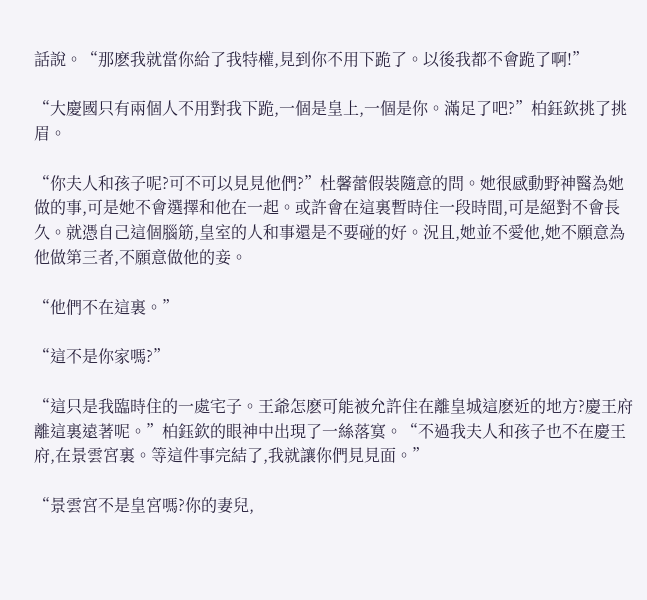話說。“那麽我就當你給了我特權,見到你不用下跪了。以後我都不會跪了啊!”

“大慶國只有兩個人不用對我下跪,一個是皇上,一個是你。滿足了吧?”柏鈺欽挑了挑眉。

“你夫人和孩子呢?可不可以見見他們?”杜馨蕾假裝隨意的問。她很感動野神醫為她做的事,可是她不會選擇和他在一起。或許會在這裏暫時住一段時間,可是絕對不會長久。就憑自己這個腦筋,皇室的人和事還是不要碰的好。況且,她並不愛他,她不願意為他做第三者,不願意做他的妾。

“他們不在這裏。”

“這不是你家嗎?”

“這只是我臨時住的一處宅子。王爺怎麽可能被允許住在離皇城這麽近的地方?慶王府離這裏遠著呢。”柏鈺欽的眼神中出現了一絲落寞。“不過我夫人和孩子也不在慶王府,在景雲宮裏。等這件事完結了,我就讓你們見見面。”

“景雲宮不是皇宮嗎?你的妻兒,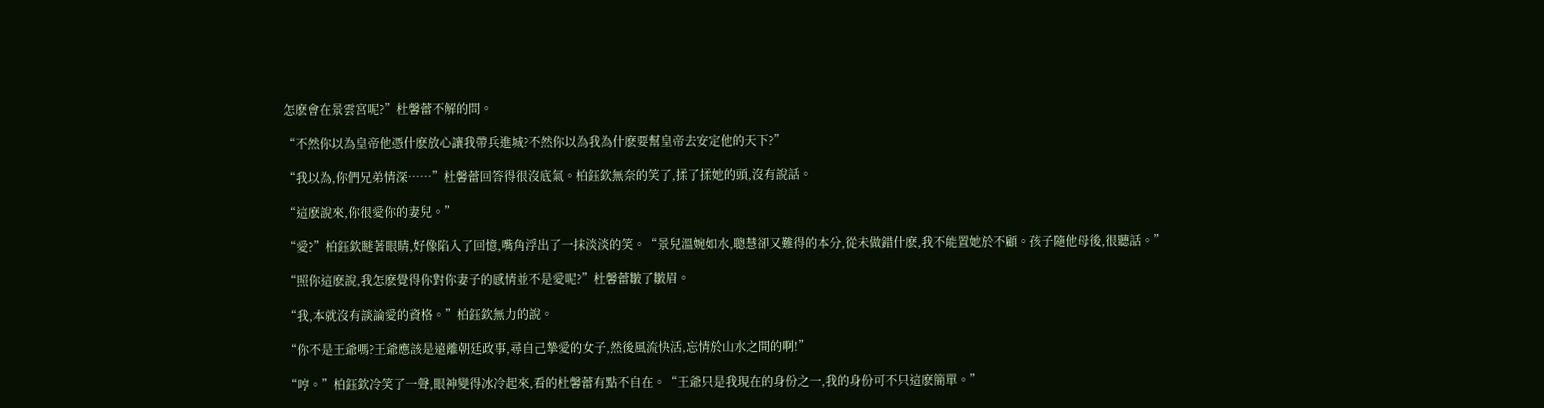怎麽會在景雲宮呢?”杜馨蕾不解的問。

“不然你以為皇帝他憑什麽放心讓我帶兵進城?不然你以為我為什麽要幫皇帝去安定他的天下?”

“我以為,你們兄弟情深……”杜馨蕾回答得很沒底氣。柏鈺欽無奈的笑了,揉了揉她的頭,沒有說話。

“這麽說來,你很愛你的妻兒。”

“愛?”柏鈺欽瞇著眼睛,好像陷入了回憶,嘴角浮出了一抹淡淡的笑。“景兒溫婉如水,聰慧卻又難得的本分,從未做錯什麽,我不能置她於不顧。孩子隨他母後,很聽話。”

“照你這麽說,我怎麽覺得你對你妻子的感情並不是愛呢?”杜馨蕾皺了皺眉。

“我,本就沒有談論愛的資格。”柏鈺欽無力的說。

“你不是王爺嗎?王爺應該是遠離朝廷政事,尋自己摯愛的女子,然後風流快活,忘情於山水之間的啊!”

“哼。”柏鈺欽冷笑了一聲,眼神變得冰冷起來,看的杜馨蕾有點不自在。“王爺只是我現在的身份之一,我的身份可不只這麽簡單。”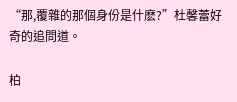“那,覆雜的那個身份是什麽?”杜馨蕾好奇的追問道。

柏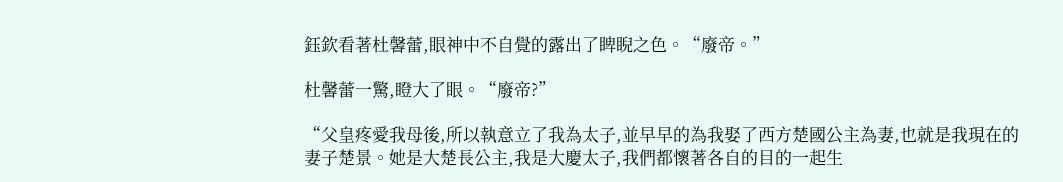鈺欽看著杜馨蕾,眼神中不自覺的露出了睥睨之色。“廢帝。”

杜馨蕾一驚,瞪大了眼。“廢帝?”

“父皇疼愛我母後,所以執意立了我為太子,並早早的為我娶了西方楚國公主為妻,也就是我現在的妻子楚景。她是大楚長公主,我是大慶太子,我們都懷著各自的目的一起生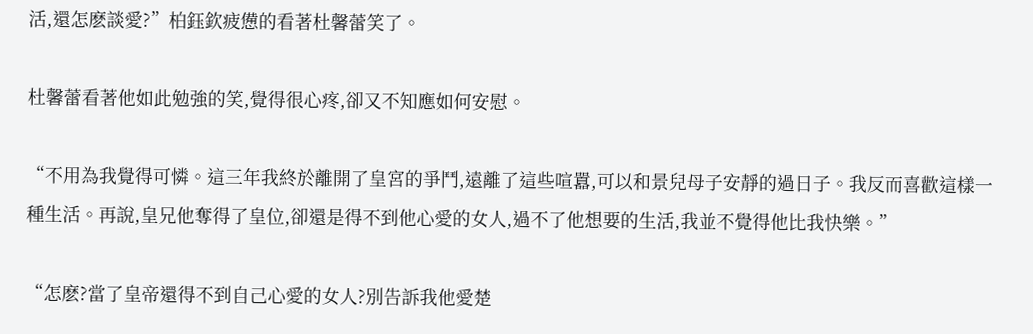活,還怎麽談愛?”柏鈺欽疲憊的看著杜馨蕾笑了。

杜馨蕾看著他如此勉強的笑,覺得很心疼,卻又不知應如何安慰。

“不用為我覺得可憐。這三年我終於離開了皇宮的爭鬥,遠離了這些喧囂,可以和景兒母子安靜的過日子。我反而喜歡這樣一種生活。再說,皇兄他奪得了皇位,卻還是得不到他心愛的女人,過不了他想要的生活,我並不覺得他比我快樂。”

“怎麽?當了皇帝還得不到自己心愛的女人?別告訴我他愛楚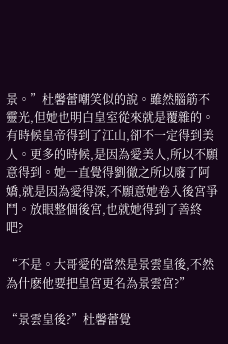景。”杜馨蕾嘲笑似的說。雖然腦筋不靈光,但她也明白皇室從來就是覆雜的。有時候皇帝得到了江山,卻不一定得到美人。更多的時候,是因為愛美人,所以不願意得到。她一直覺得劉徹之所以廢了阿嬌,就是因為愛得深,不願意她卷入後宮爭鬥。放眼整個後宮,也就她得到了善終吧?

“不是。大哥愛的當然是景雲皇後,不然為什麽他要把皇宮更名為景雲宮?”

“景雲皇後?”杜馨蕾覺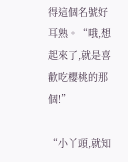得這個名號好耳熟。“哦,想起來了,就是喜歡吃櫻桃的那個!”

“小丫頭,就知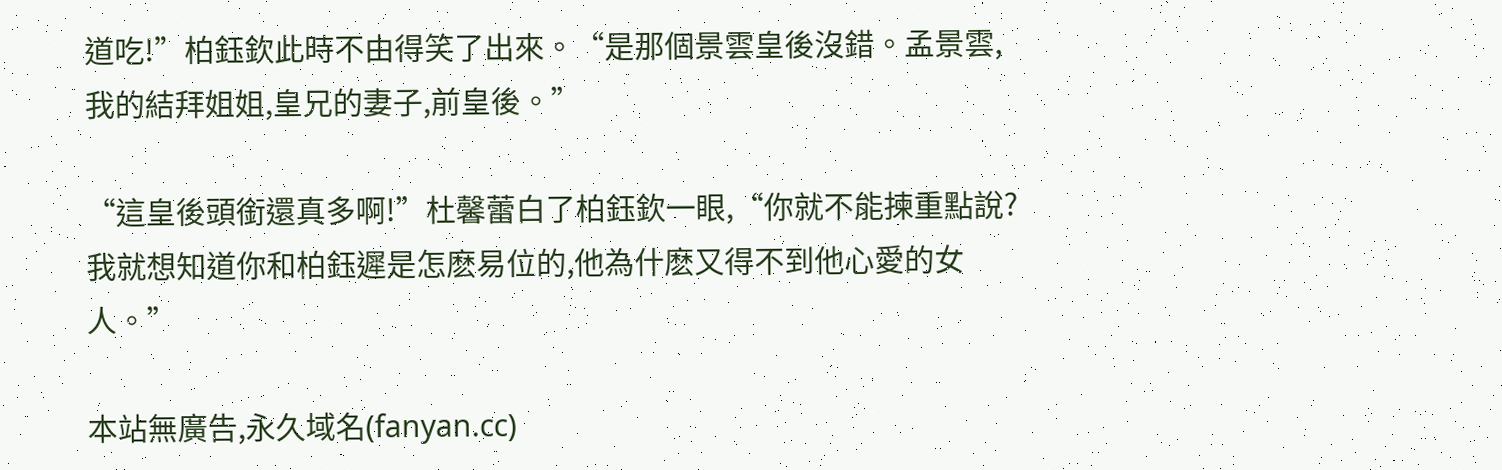道吃!”柏鈺欽此時不由得笑了出來。“是那個景雲皇後沒錯。孟景雲,我的結拜姐姐,皇兄的妻子,前皇後。”

“這皇後頭銜還真多啊!”杜馨蕾白了柏鈺欽一眼,“你就不能揀重點說?我就想知道你和柏鈺遲是怎麽易位的,他為什麽又得不到他心愛的女人。”

本站無廣告,永久域名(fanyan.cc)